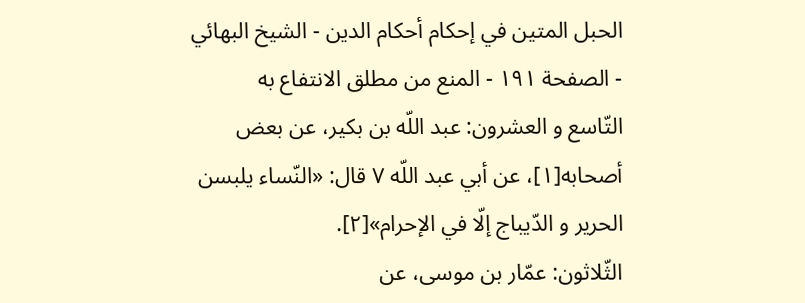الحبل المتين في إحكام أحكام الدين - الشیخ البهائي - الصفحة ١٩١ - المنع من مطلق الانتفاع به
التّاسع و العشرون: عبد اللّه بن بكير، عن بعض أصحابه[١]، عن أبي عبد اللّه ٧ قال: «النّساء يلبسن الحرير و الدّيباج إلّا في الإحرام»[٢].
الثّلاثون: عمّار بن موسى، عن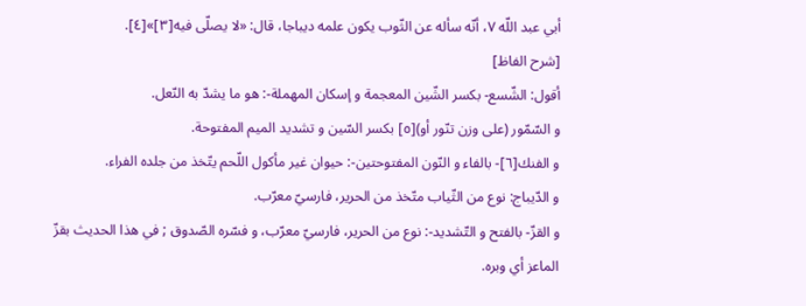أبي عبد اللّه ٧، أنّه سأله عن الثّوب يكون علمه ديباجا، قال: «لا يصلّى فيه[٣]»[٤].
[شرح الفاظ]
أقول: الشّسع- بكسر الشّين المعجمة و إسكان المهملة-: هو ما يشدّ به النّعل.
و السّمّور (على وزن تنّور أو)[٥] بكسر السّين و تشديد الميم المفتوحة.
و الفنك[٦]- بالفاء و النّون المفتوحتين-: حيوان غير مأكول اللّحم يتّخذ من جلده الفراء.
و الدّيباج: نوع من الثّياب متّخذ من الحرير، فارسيّ معرّب.
و القزّ- بالفتح و التّشديد-: نوع من الحرير، فارسيّ معرّب، و فسّره الصّدوق ; في هذا الحديث بقزّ الماعز أي وبره.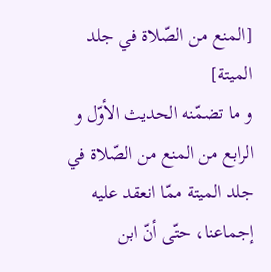[المنع من الصّلاة في جلد الميتة]
و ما تضمّنه الحديث الأوّل و الرابع من المنع من الصّلاة في جلد الميتة ممّا انعقد عليه إجماعنا، حتّى أنّ ابن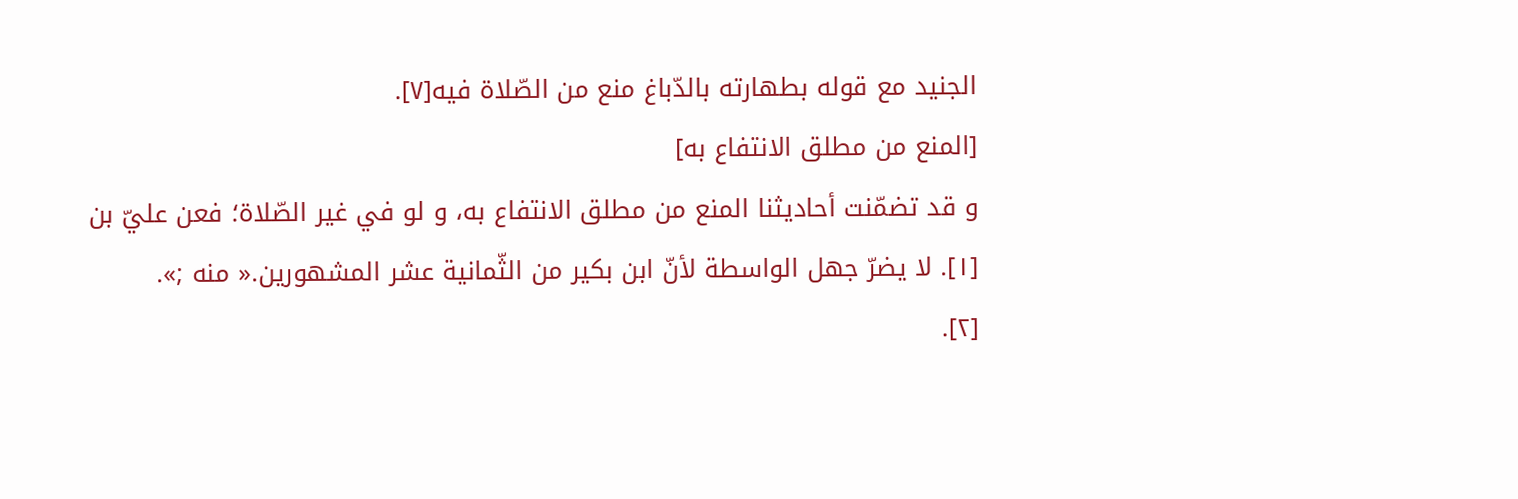الجنيد مع قوله بطهارته بالدّباغ منع من الصّلاة فيه[٧].
[المنع من مطلق الانتفاع به]
و قد تضمّنت أحاديثنا المنع من مطلق الانتفاع به، و لو في غير الصّلاة؛ فعن عليّ بن
[١]. لا يضرّ جهل الواسطة لأنّ ابن بكير من الثّمانية عشر المشهورين.« منه ;».
[٢].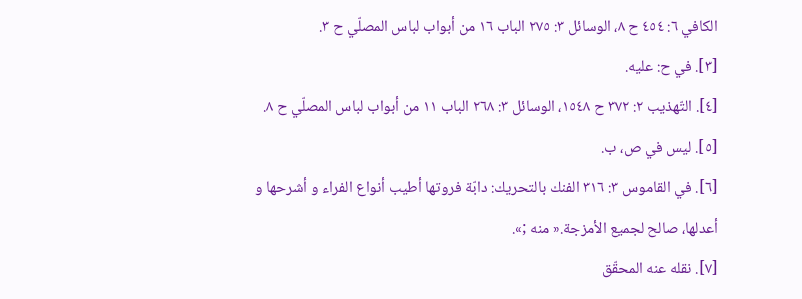الكافي ٦: ٤٥٤ ح ٨، الوسائل ٣: ٢٧٥ الباب ١٦ من أبواب لباس المصلّي ح ٣.
[٣]. في ح: عليه.
[٤]. التّهذيب ٢: ٣٧٢ ح ١٥٤٨، الوسائل ٣: ٢٦٨ الباب ١١ من أبواب لباس المصلّي ح ٨.
[٥]. ليس في ص، ب.
[٦]. في القاموس ٣: ٣١٦ الفنك بالتحريك: دابّة فروتها أطيب أنواع الفراء و أشرحها و أعدلها، صالح لجميع الأمزجة.« منه ;».
[٧]. نقله عنه المحقّق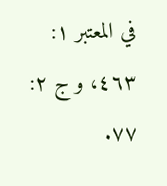في المعتبر ١: ٤٦٣، و ج ٢: ٧٧.